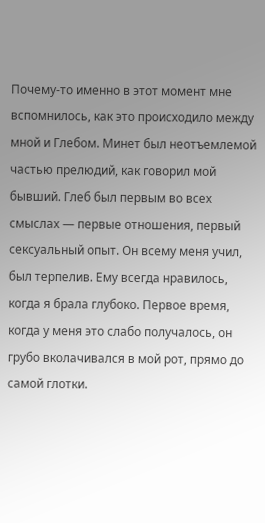Почему-то именно в этот момент мне вспомнилось, как это происходило между мной и Глебом. Минет был неотъемлемой частью прелюдий, как говорил мой бывший. Глеб был первым во всех смыслах — первые отношения, первый сексуальный опыт. Он всему меня учил, был терпелив. Ему всегда нравилось, когда я брала глубоко. Первое время, когда у меня это слабо получалось, он грубо вколачивался в мой рот, прямо до самой глотки.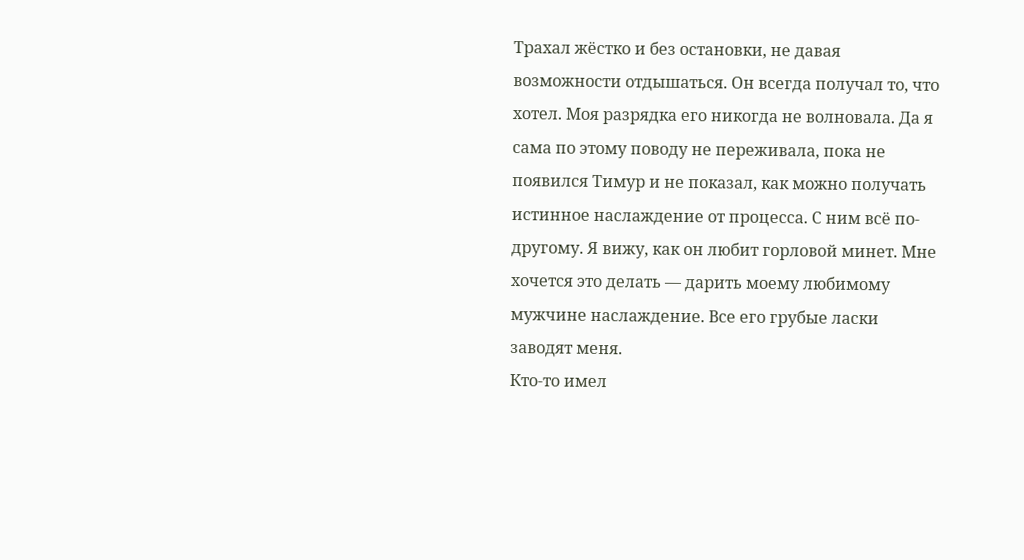Трахал жёстко и без остановки, не давая возможности отдышаться. Он всегда получал то, что хотел. Моя разрядка его никогда не волновала. Да я сама по этому поводу не переживала, пока не появился Тимур и не показал, как можно получать истинное наслаждение от процесса. С ним всё по-другому. Я вижу, как он любит горловой минет. Мне хочется это делать — дарить моему любимому мужчине наслаждение. Все его грубые ласки заводят меня.
Кто-то имел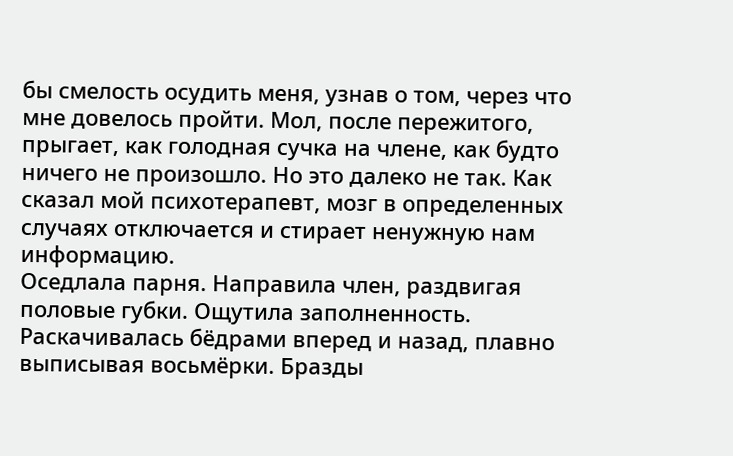бы смелость осудить меня, узнав о том, через что мне довелось пройти. Мол, после пережитого, прыгает, как голодная сучка на члене, как будто ничего не произошло. Но это далеко не так. Как сказал мой психотерапевт, мозг в определенных случаях отключается и стирает ненужную нам информацию.
Оседлала парня. Направила член, раздвигая половые губки. Ощутила заполненность.
Раскачивалась бёдрами вперед и назад, плавно выписывая восьмёрки. Бразды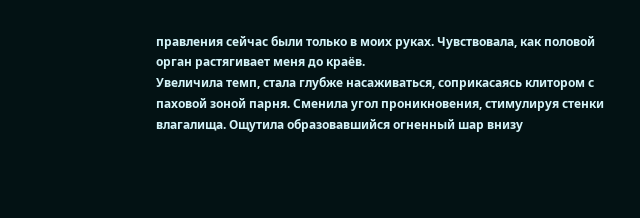правления сейчас были только в моих руках. Чувствовала, как половой орган растягивает меня до краёв.
Увеличила темп, стала глубже насаживаться, соприкасаясь клитором с паховой зоной парня. Сменила угол проникновения, стимулируя стенки влагалища. Ощутила образовавшийся огненный шар внизу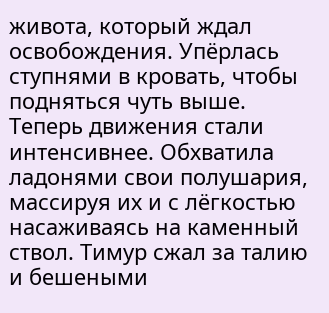живота, который ждал освобождения. Упёрлась ступнями в кровать, чтобы подняться чуть выше. Теперь движения стали интенсивнее. Обхватила ладонями свои полушария, массируя их и с лёгкостью насаживаясь на каменный ствол. Тимур сжал за талию и бешеными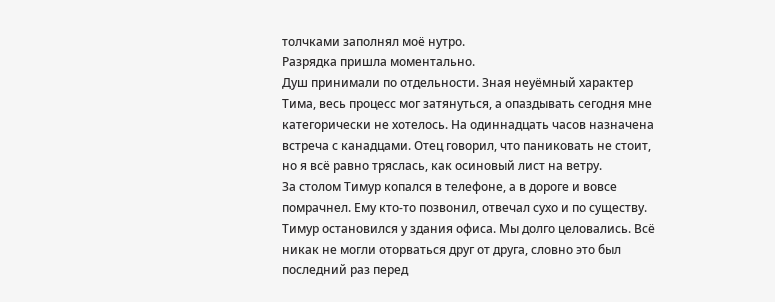толчками заполнял моё нутро.
Разрядка пришла моментально.
Душ принимали по отдельности. Зная неуёмный характер Тима, весь процесс мог затянуться, а опаздывать сегодня мне категорически не хотелось. На одиннадцать часов назначена встреча с канадцами. Отец говорил, что паниковать не стоит, но я всё равно тряслась, как осиновый лист на ветру.
За столом Тимур копался в телефоне, а в дороге и вовсе помрачнел. Ему кто-то позвонил, отвечал сухо и по существу.
Тимур остановился у здания офиса. Мы долго целовались. Всё никак не могли оторваться друг от друга, словно это был последний раз перед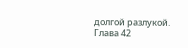долгой разлукой.
Глава 42